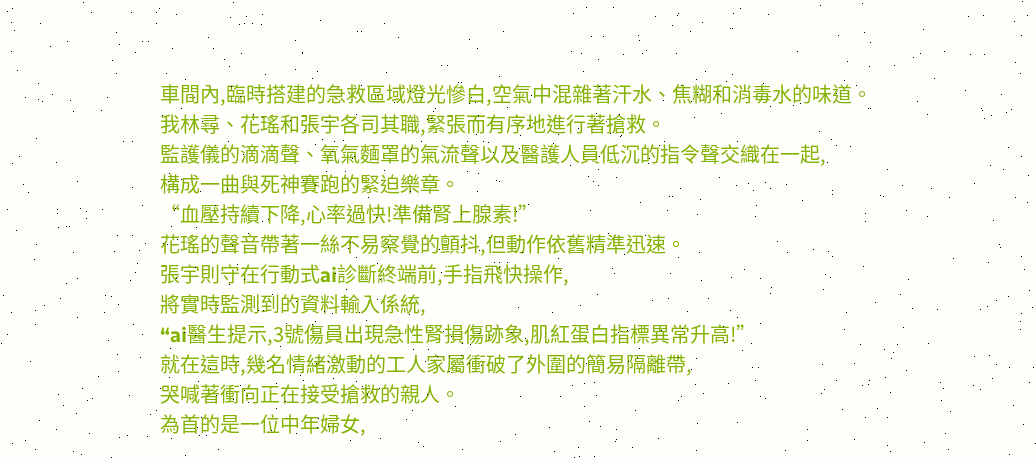車間內,臨時搭建的急救區域燈光慘白,空氣中混雜著汗水、焦糊和消毒水的味道。
我林尋、花瑤和張宇各司其職,緊張而有序地進行著搶救。
監護儀的滴滴聲、氧氣麵罩的氣流聲以及醫護人員低沉的指令聲交織在一起,
構成一曲與死神賽跑的緊迫樂章。
“血壓持續下降,心率過快!準備腎上腺素!”
花瑤的聲音帶著一絲不易察覺的顫抖,但動作依舊精準迅速。
張宇則守在行動式ai診斷終端前,手指飛快操作,
將實時監測到的資料輸入係統,
“ai醫生提示,3號傷員出現急性腎損傷跡象,肌紅蛋白指標異常升高!”
就在這時,幾名情緒激動的工人家屬衝破了外圍的簡易隔離帶,
哭喊著衝向正在接受搶救的親人。
為首的是一位中年婦女,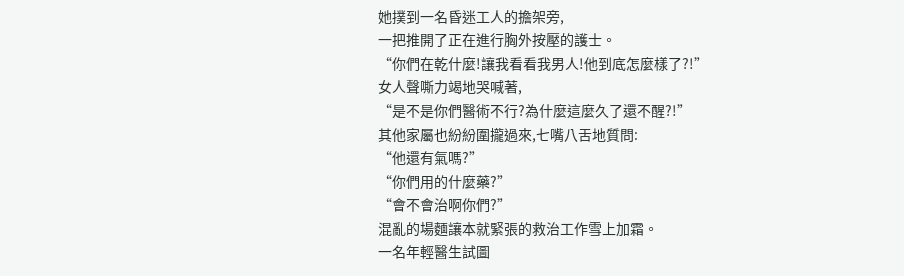她撲到一名昏迷工人的擔架旁,
一把推開了正在進行胸外按壓的護士。
“你們在乾什麼!讓我看看我男人!他到底怎麼樣了?!”
女人聲嘶力竭地哭喊著,
“是不是你們醫術不行?為什麼這麼久了還不醒?!”
其他家屬也紛紛圍攏過來,七嘴八舌地質問:
“他還有氣嗎?”
“你們用的什麼藥?”
“會不會治啊你們?”
混亂的場麵讓本就緊張的救治工作雪上加霜。
一名年輕醫生試圖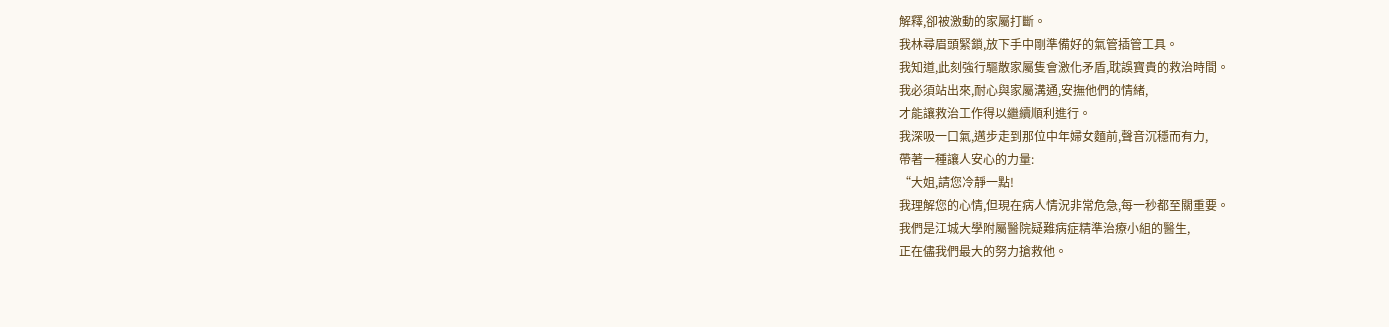解釋,卻被激動的家屬打斷。
我林尋眉頭緊鎖,放下手中剛準備好的氣管插管工具。
我知道,此刻強行驅散家屬隻會激化矛盾,耽誤寶貴的救治時間。
我必須站出來,耐心與家屬溝通,安撫他們的情緒,
才能讓救治工作得以繼續順利進行。
我深吸一口氣,邁步走到那位中年婦女麵前,聲音沉穩而有力,
帶著一種讓人安心的力量:
“大姐,請您冷靜一點!
我理解您的心情,但現在病人情況非常危急,每一秒都至關重要。
我們是江城大學附屬醫院疑難病症精準治療小組的醫生,
正在儘我們最大的努力搶救他。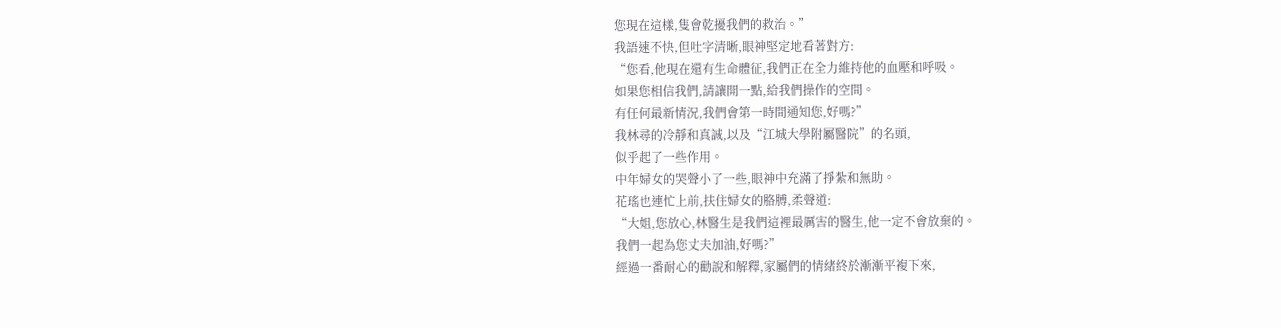您現在這樣,隻會乾擾我們的救治。”
我語速不快,但吐字清晰,眼神堅定地看著對方:
“您看,他現在還有生命體征,我們正在全力維持他的血壓和呼吸。
如果您相信我們,請讓開一點,給我們操作的空間。
有任何最新情況,我們會第一時間通知您,好嗎?”
我林尋的冷靜和真誠,以及“江城大學附屬醫院”的名頭,
似乎起了一些作用。
中年婦女的哭聲小了一些,眼神中充滿了掙紮和無助。
花瑤也連忙上前,扶住婦女的胳膊,柔聲道:
“大姐,您放心,林醫生是我們這裡最厲害的醫生,他一定不會放棄的。
我們一起為您丈夫加油,好嗎?”
經過一番耐心的勸說和解釋,家屬們的情緒終於漸漸平複下來,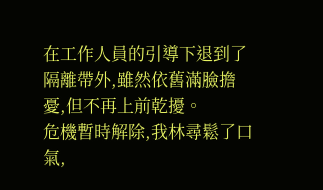在工作人員的引導下退到了隔離帶外,雖然依舊滿臉擔憂,但不再上前乾擾。
危機暫時解除,我林尋鬆了口氣,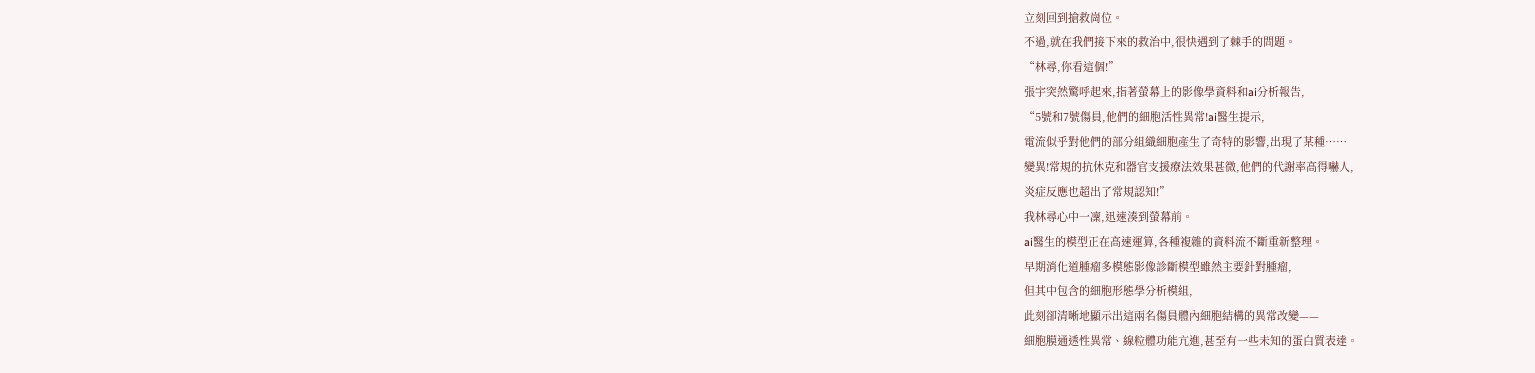立刻回到搶救崗位。
不過,就在我們接下來的救治中,很快遇到了棘手的問題。
“林尋,你看這個!”
張宇突然驚呼起來,指著螢幕上的影像學資料和ai分析報告,
“5號和7號傷員,他們的細胞活性異常!ai醫生提示,
電流似乎對他們的部分組織細胞產生了奇特的影響,出現了某種……
變異!常規的抗休克和器官支援療法效果甚微,他們的代謝率高得嚇人,
炎症反應也超出了常規認知!”
我林尋心中一凜,迅速湊到螢幕前。
ai醫生的模型正在高速運算,各種複雜的資料流不斷重新整理。
早期消化道腫瘤多模態影像診斷模型雖然主要針對腫瘤,
但其中包含的細胞形態學分析模組,
此刻卻清晰地顯示出這兩名傷員體內細胞結構的異常改變——
細胞膜通透性異常、線粒體功能亢進,甚至有一些未知的蛋白質表達。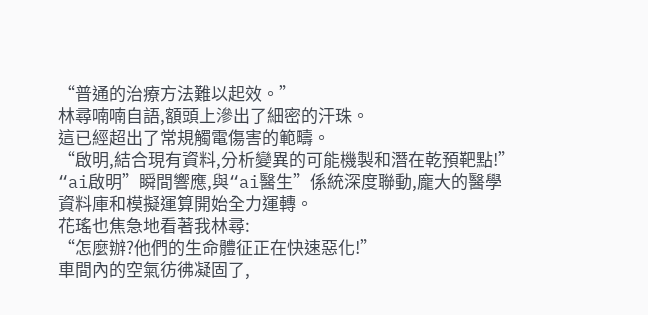“普通的治療方法難以起效。”
林尋喃喃自語,額頭上滲出了細密的汗珠。
這已經超出了常規觸電傷害的範疇。
“啟明,結合現有資料,分析變異的可能機製和潛在乾預靶點!”
“ai啟明”瞬間響應,與“ai醫生”係統深度聯動,龐大的醫學資料庫和模擬運算開始全力運轉。
花瑤也焦急地看著我林尋:
“怎麼辦?他們的生命體征正在快速惡化!”
車間內的空氣彷彿凝固了,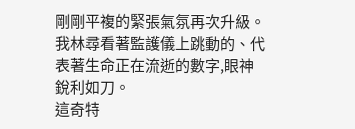剛剛平複的緊張氣氛再次升級。
我林尋看著監護儀上跳動的、代表著生命正在流逝的數字,眼神銳利如刀。
這奇特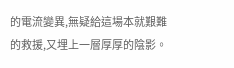的電流變異,無疑給這場本就艱難的救援,又埋上一層厚厚的陰影。